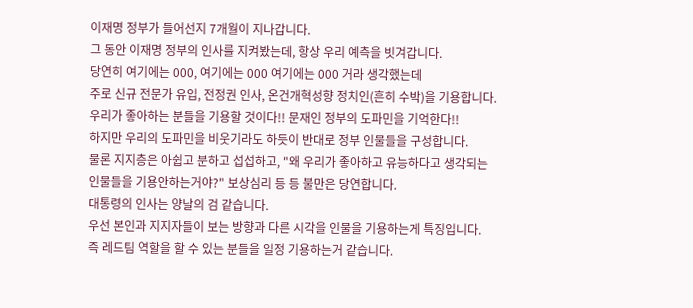이재명 정부가 들어선지 7개월이 지나갑니다.
그 동안 이재명 정부의 인사를 지켜봤는데, 항상 우리 예측을 빗겨갑니다.
당연히 여기에는 000, 여기에는 000 여기에는 000 거라 생각했는데
주로 신규 전문가 유입, 전정권 인사, 온건개혁성향 정치인(흔히 수박)을 기용합니다.
우리가 좋아하는 분들을 기용할 것이다!! 문재인 정부의 도파민을 기억한다!!
하지만 우리의 도파민을 비웃기라도 하듯이 반대로 정부 인물들을 구성합니다.
물론 지지층은 아쉽고 분하고 섭섭하고, "왜 우리가 좋아하고 유능하다고 생각되는
인물들을 기용안하는거야?" 보상심리 등 등 불만은 당연합니다.
대통령의 인사는 양날의 검 같습니다.
우선 본인과 지지자들이 보는 방향과 다른 시각을 인물을 기용하는게 특징입니다.
즉 레드팀 역할을 할 수 있는 분들을 일정 기용하는거 같습니다.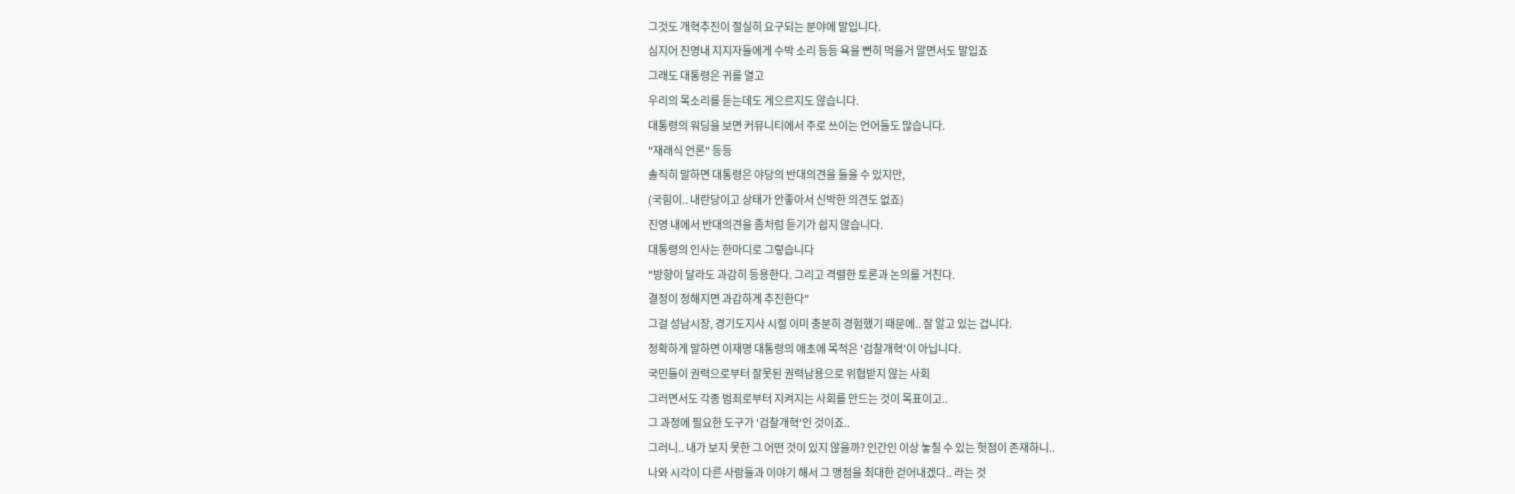그것도 개혁추진이 절실히 요구되는 분야에 말입니다.
심지어 진영내 지지자들에게 수박 소리 등등 욕을 뻔히 먹을거 알면서도 말입죠
그래도 대통령은 귀를 열고
우리의 목소리를 듣는데도 게으르지도 않습니다.
대통령의 워딩을 보면 커뮤니티에서 주로 쓰이는 언어들도 많습니다.
"재래식 언론" 등등
솔직히 말하면 대통령은 야당의 반대의견을 들을 수 있지만,
(국힘이.. 내란당이고 상태가 안좋아서 신박한 의견도 없죠)
진영 내에서 반대의견을 좀처럼 듣기가 쉽지 않습니다.
대통령의 인사는 한마디로 그렇습니다
"방향이 달라도 과감히 등용한다. 그리고 격렬한 토론과 논의를 거친다.
결정이 정해지면 과감하게 추진한다"
그걸 성남시장, 경기도지사 시절 이미 충분히 경험했기 때문에.. 잘 알고 있는 겁니다.
정확하게 말하면 이재명 대통령의 애초에 목적은 '검찰개혁'이 아닙니다.
국민들이 권력으로부터 잘못된 권력남용으로 위협받지 않는 사회
그러면서도 각종 범죄로부터 지켜지는 사회를 만드는 것이 목표이고..
그 과정에 필요한 도구가 '검찰개혁'인 것이죠..
그러니.. 내가 보지 못한 그 어떤 것이 있지 않을까? 인간인 이상 놓칠 수 있는 헛점이 존재하니..
나와 시각이 다른 사람들과 이야기 해서 그 맹점을 최대한 걷어내겠다.. 라는 것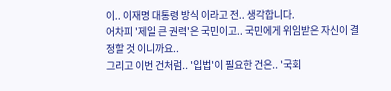이.. 이재명 대통령 방식 이라고 전.. 생각합니다.
어차피 '제일 큰 권력'은 국민이고.. 국민에게 위임받은 자신이 결정할 것 이니까요..
그리고 이번 건처럼.. '입법'이 필요한 건은.. '국회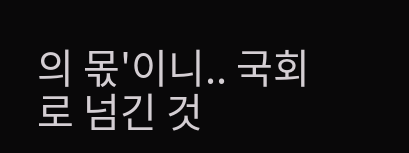의 몫'이니.. 국회로 넘긴 것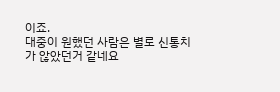이죠.
대중이 원했던 사람은 별로 신통치가 않았던거 같네요